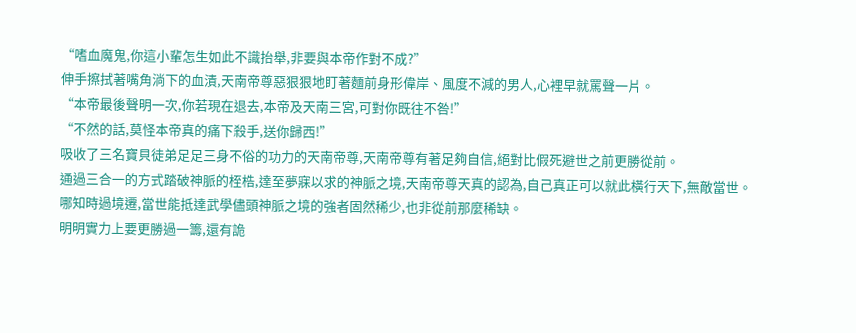“嗜血魔鬼,你這小輩怎生如此不識抬舉,非要與本帝作對不成?”
伸手擦拭著嘴角淌下的血漬,天南帝尊惡狠狠地盯著麵前身形偉岸、風度不減的男人,心裡早就罵聲一片。
“本帝最後聲明一次,你若現在退去,本帝及天南三宮,可對你既往不咎!”
“不然的話,莫怪本帝真的痛下殺手,送你歸西!”
吸收了三名寶貝徒弟足足三身不俗的功力的天南帝尊,天南帝尊有著足夠自信,絕對比假死避世之前更勝從前。
通過三合一的方式踏破神脈的桎梏,達至夢寐以求的神脈之境,天南帝尊天真的認為,自己真正可以就此橫行天下,無敵當世。
哪知時過境遷,當世能抵達武學儘頭神脈之境的強者固然稀少,也非從前那麼稀缺。
明明實力上要更勝過一籌,還有詭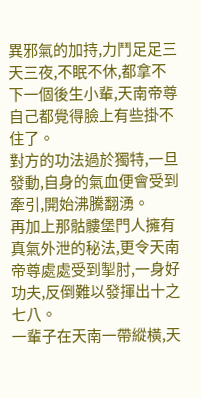異邪氣的加持,力鬥足足三天三夜,不眠不休,都拿不下一個後生小輩,天南帝尊自己都覺得臉上有些掛不住了。
對方的功法過於獨特,一旦發動,自身的氣血便會受到牽引,開始沸騰翻湧。
再加上那骷髏堡門人擁有真氣外泄的秘法,更令天南帝尊處處受到掣肘,一身好功夫,反倒難以發揮出十之七八。
一輩子在天南一帶縱橫,天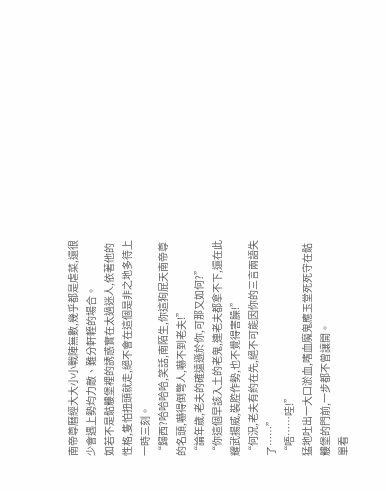南帝尊曆經大大小小戰陣無數,幾乎都是虐菜,還很少會遇上勢均力敵、難分軒輊的場合。
如若不是骷髏堡裡的誘惑實在太過迷人,依著他的性格,隻怕扭頭就走,絕不會在這個是非之地多待上一時三刻。
“歸西?哈哈哈哈,笑話,南陌生,你這狗屁天南帝尊的名頭,嚇得倒彆人,嚇不到老夫!”
“論年歲,老夫的確遠遜於你,可那又如何?”
“你這個早該入土的老鬼,連老夫都拿不下,還在此耀武揚威,裝腔作勢,也不覺得害臊!”
“何況,老夫有約在先,絕不可能因你的三言兩語失了……”
“唔……哇!”
猛地吐出一大口淤血,嗜血魔鬼應玉堂死死守在骷髏堡的門前,一步都不曾讓開。
單看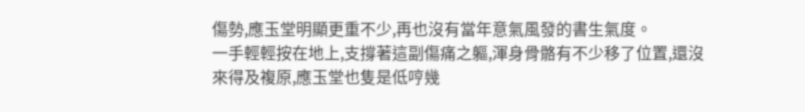傷勢,應玉堂明顯更重不少,再也沒有當年意氣風發的書生氣度。
一手輕輕按在地上,支撐著這副傷痛之軀,渾身骨骼有不少移了位置,還沒來得及複原,應玉堂也隻是低哼幾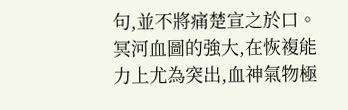句,並不將痛楚宣之於口。
冥河血圖的強大,在恢複能力上尤為突出,血神氣物極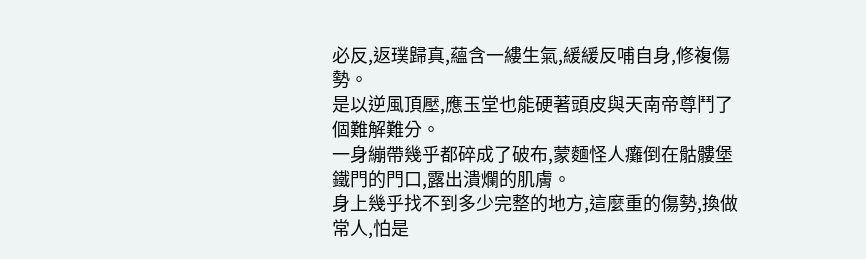必反,返璞歸真,蘊含一縷生氣,緩緩反哺自身,修複傷勢。
是以逆風頂壓,應玉堂也能硬著頭皮與天南帝尊鬥了個難解難分。
一身繃帶幾乎都碎成了破布,蒙麵怪人癱倒在骷髏堡鐵門的門口,露出潰爛的肌膚。
身上幾乎找不到多少完整的地方,這麼重的傷勢,換做常人,怕是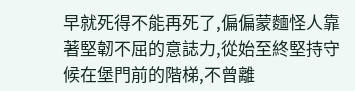早就死得不能再死了,偏偏蒙麵怪人靠著堅韌不屈的意誌力,從始至終堅持守候在堡門前的階梯,不曾離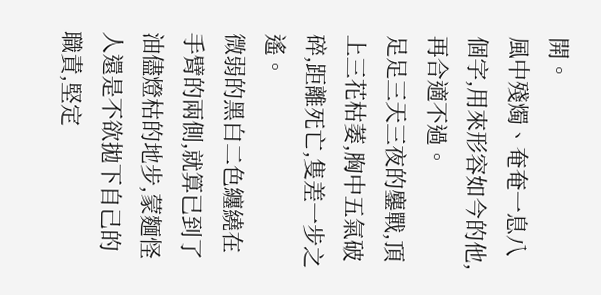開。
風中殘燭、奄奄一息八個字,用來形容如今的他,再合適不過。
足足三天三夜的鏖戰,頂上三花枯萎,胸中五氣破碎,距離死亡,隻差一步之遙。
微弱的黑白二色纏繞在手臂的兩側,就算已到了油儘燈枯的地步,蒙麵怪人還是不欲拋下自己的職責,堅定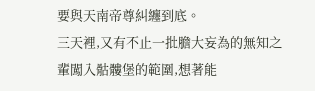要與天南帝尊糾纏到底。
三天裡,又有不止一批膽大妄為的無知之輩闖入骷髏堡的範圍,想著能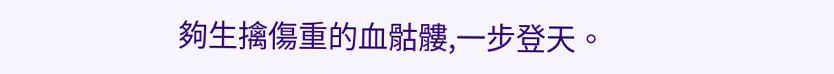夠生擒傷重的血骷髏,一步登天。